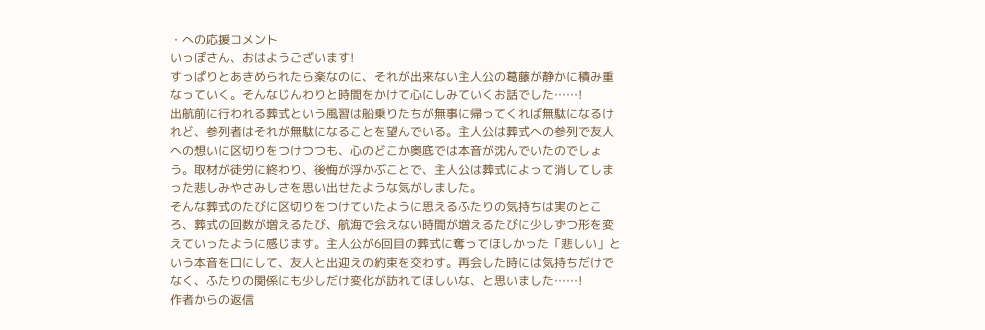・への応援コメント
いっぽさん、おはようございます!
すっぱりとあきめられたら楽なのに、それが出来ない主人公の葛藤が静かに積み重なっていく。そんなじんわりと時間をかけて心にしみていくお話でした……!
出航前に行われる葬式という風習は船乗りたちが無事に帰ってくれば無駄になるけれど、参列者はそれが無駄になることを望んでいる。主人公は葬式への参列で友人への想いに区切りをつけつつも、心のどこか奥底では本音が沈んでいたのでしょう。取材が徒労に終わり、後悔が浮かぶことで、主人公は葬式によって消してしまった悲しみやさみしさを思い出せたような気がしました。
そんな葬式のたびに区切りをつけていたように思えるふたりの気持ちは実のところ、葬式の回数が増えるたび、航海で会えない時間が増えるたびに少しずつ形を変えていったように感じます。主人公が6回目の葬式に奪ってほしかった「悲しい」という本音を口にして、友人と出迎えの約束を交わす。再会した時には気持ちだけでなく、ふたりの関係にも少しだけ変化が訪れてほしいな、と思いました……!
作者からの返信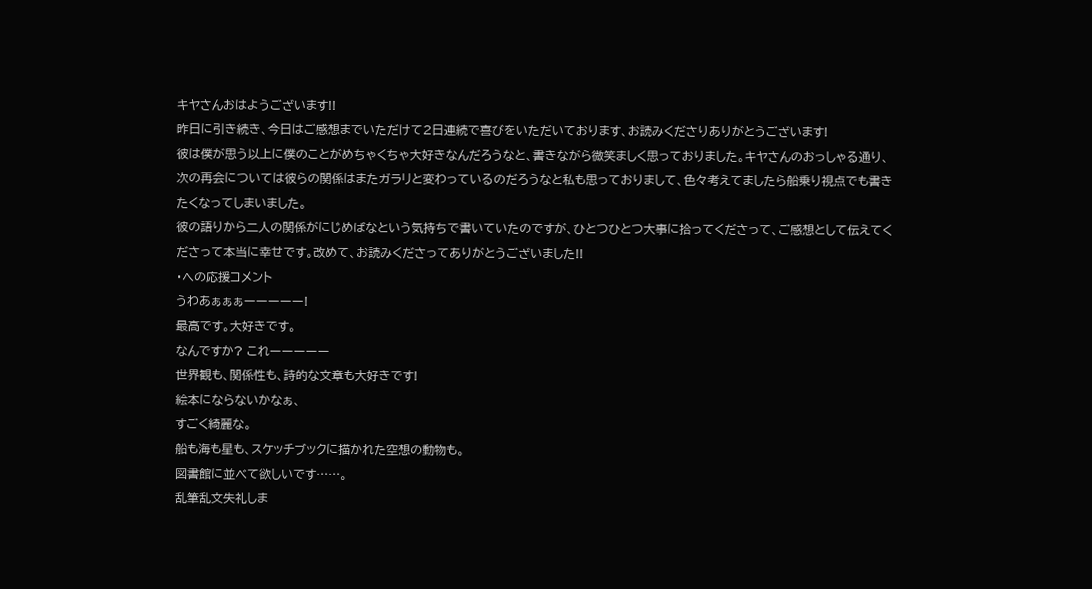キヤさんおはようございます!!
昨日に引き続き、今日はご感想までいただけて2日連続で喜びをいただいております、お読みくださりありがとうございます!
彼は僕が思う以上に僕のことがめちゃくちゃ大好きなんだろうなと、書きながら微笑ましく思っておりました。キヤさんのおっしゃる通り、次の再会については彼らの関係はまたガラリと変わっているのだろうなと私も思っておりまして、色々考えてましたら船乗り視点でも書きたくなってしまいました。
彼の語りから二人の関係がにじめばなという気持ちで書いていたのですが、ひとつひとつ大事に拾ってくださって、ご感想として伝えてくださって本当に幸せです。改めて、お読みくださってありがとうございました!!
・への応援コメント
うわあぁぁぁーーーーー!
最高です。大好きです。
なんですか? これーーーーー
世界観も、関係性も、詩的な文章も大好きです!
絵本にならないかなぁ、
すごく綺麗な。
船も海も星も、スケッチブックに描かれた空想の動物も。
図書館に並べて欲しいです……。
乱筆乱文失礼しま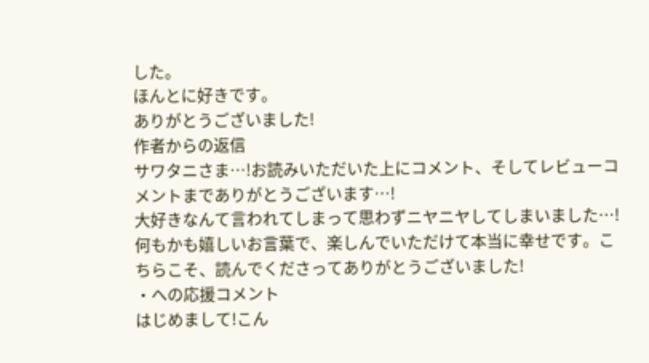した。
ほんとに好きです。
ありがとうございました!
作者からの返信
サワタニさま…!お読みいただいた上にコメント、そしてレビューコメントまでありがとうございます…!
大好きなんて言われてしまって思わずニヤニヤしてしまいました…!
何もかも嬉しいお言葉で、楽しんでいただけて本当に幸せです。こちらこそ、読んでくださってありがとうございました!
・への応援コメント
はじめまして!こん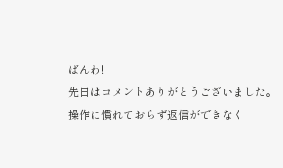ばんわ!
先日はコメントありがとうございました。
操作に慣れておらず返信ができなく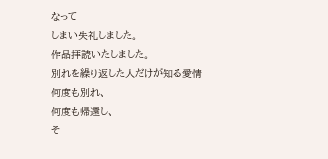なって
しまい失礼しました。
作品拝読いたしました。
別れを繰り返した人だけが知る愛情
何度も別れ、
何度も帰還し、
そ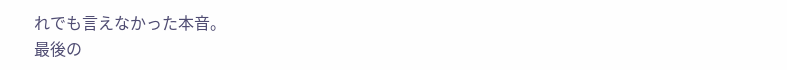れでも言えなかった本音。
最後の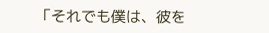「それでも僕は、彼を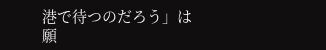港で待つのだろう」は
願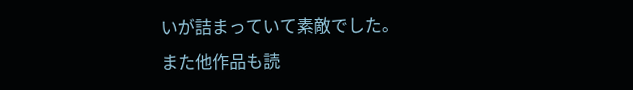いが詰まっていて素敵でした。
また他作品も読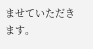ませていただきます。